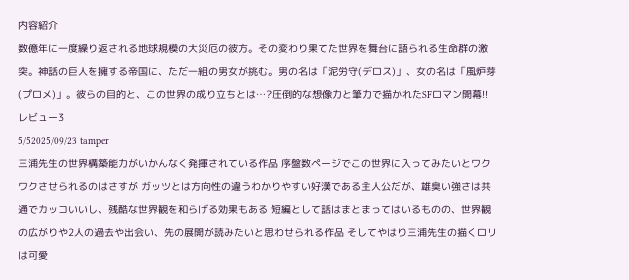内容紹介
数億年に一度繰り返される地球規模の大災厄の彼方。その変わり果てた世界を舞台に語られる生命群の激突。神話の巨人を擁する帝国に、ただ一組の男女が挑む。男の名は「泥労守(デロス)」、女の名は「風炉芽(プロメ)」。彼らの目的と、この世界の成り立ちとは…?圧倒的な想像力と筆力で描かれたSFロマン開幕!!
レビュー3
5/52025/09/23 tamper
三浦先生の世界構築能力がいかんなく発揮されている作品 序盤数ページでこの世界に入ってみたいとワクワクさせられるのはさすが ガッツとは方向性の違うわかりやすい好漢である主人公だが、雄臭い強さは共通でカッコいいし、残酷な世界観を和らげる効果もある 短編として話はまとまってはいるものの、世界観の広がりや2人の過去や出会い、先の展開が読みたいと思わせられる作品 そしてやはり三浦先生の描くロリは可愛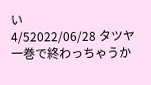い
4/52022/06/28 タツヤ
一巻で終わっちゃうか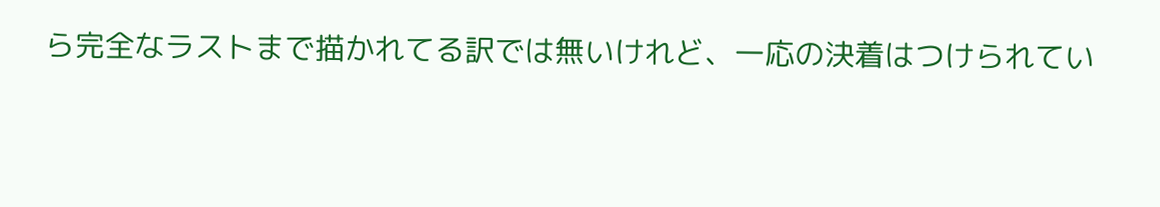ら完全なラストまで描かれてる訳では無いけれど、一応の決着はつけられてい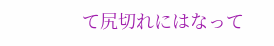て尻切れにはなって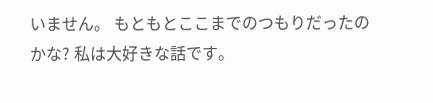いません。 もともとここまでのつもりだったのかな? 私は大好きな話です。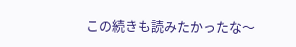この続きも読みたかったな〜